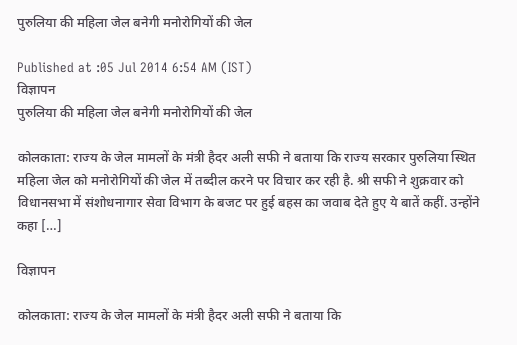पुरुलिया की महिला जेल बनेगी मनोरोगियों की जेल

Published at :05 Jul 2014 6:54 AM (IST)
विज्ञापन
पुरुलिया की महिला जेल बनेगी मनोरोगियों की जेल

कोलकाता: राज्य के जेल मामलों के मंत्री हैदर अली सफी ने बताया कि राज्य सरकार पुरुलिया स्थित महिला जेल को मनोरोगियों की जेल में तब्दील करने पर विचार कर रही है. श्री सफी ने शुक्रवार को विधानसभा में संशोधनागार सेवा विभाग के बजट पर हुई बहस का जवाब देते हुए ये बातें कहीं. उन्होंने कहा […]

विज्ञापन

कोलकाता: राज्य के जेल मामलों के मंत्री हैदर अली सफी ने बताया कि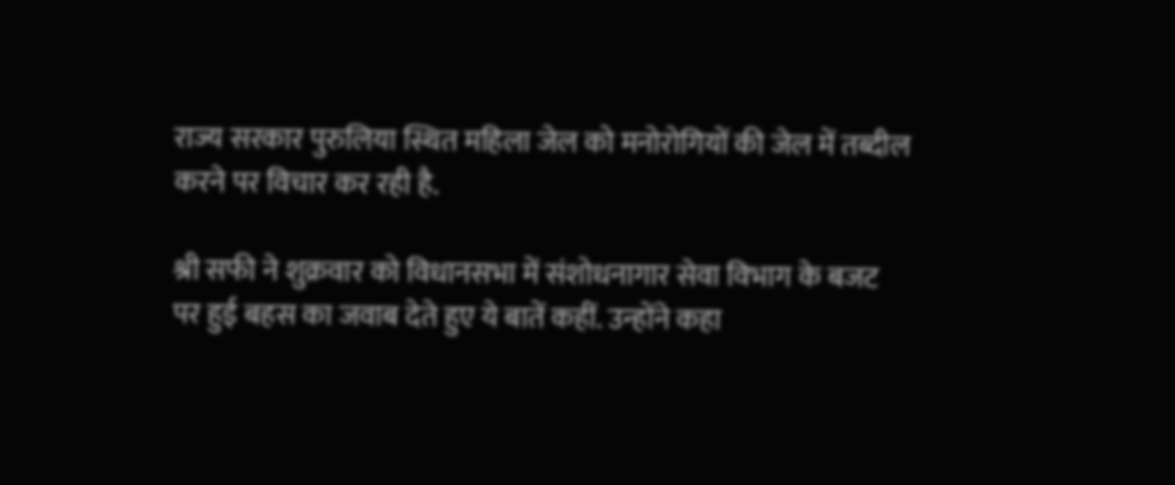राज्य सरकार पुरुलिया स्थित महिला जेल को मनोरोगियों की जेल में तब्दील करने पर विचार कर रही है.

श्री सफी ने शुक्रवार को विधानसभा में संशोधनागार सेवा विभाग के बजट पर हुई बहस का जवाब देते हुए ये बातें कहीं. उन्होंने कहा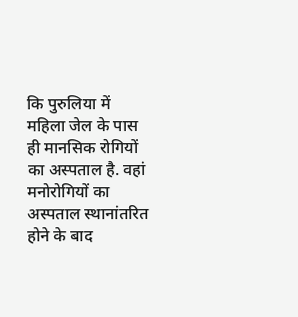कि पुरुलिया में महिला जेल के पास ही मानसिक रोगियों का अस्पताल है. वहां मनोरोगियों का अस्पताल स्थानांतरित होने के बाद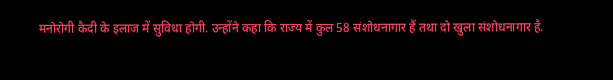मनोरोगी कैदी के इलाज में सुविधा होगी. उन्होंने कहा कि राज्य में कुल 58 संशोधनागार हैं तथा दो खुला संशोधनागार है.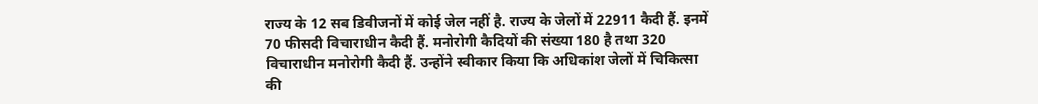राज्य के 12 सब डिवीजनों में कोई जेल नहीं है. राज्य के जेलों में 22911 कैदी हैं. इनमें 70 फीसदी विचाराधीन कैदी हैं. मनोरोगी कैदियों की संख्या 180 है तथा 320 विचाराधीन मनोरोगी कैदी हैं. उन्होंने स्वीकार किया कि अधिकांश जेलों में चिकित्सा की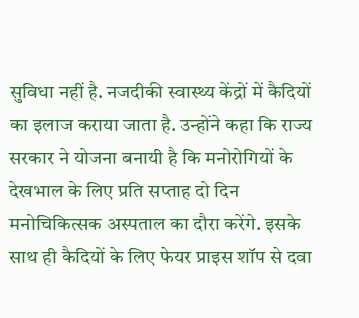सुविधा नहीं है. नजदीकी स्वास्थ्य केंद्रों में कैदियों का इलाज कराया जाता है. उन्होंने कहा कि राज्य सरकार ने योजना बनायी है कि मनोरोगियों के देखभाल के लिए प्रति सप्ताह दो दिन मनोचिकित्सक अस्पताल का दौरा करेंगे. इसके साथ ही कैदियों के लिए फेयर प्राइस शॉप से दवा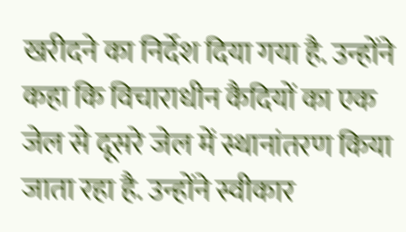खरीदने का निर्देश दिया गया है. उन्होंने कहा कि विचाराधीन कैदियों का एक जेल से दूसरे जेल में स्थानांतरण किया जाता रहा है. उन्होंने स्वीकार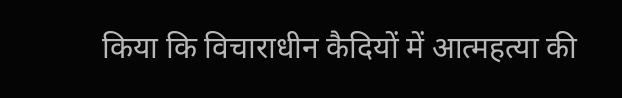किया कि विचाराधीन कैदियों में आत्महत्या की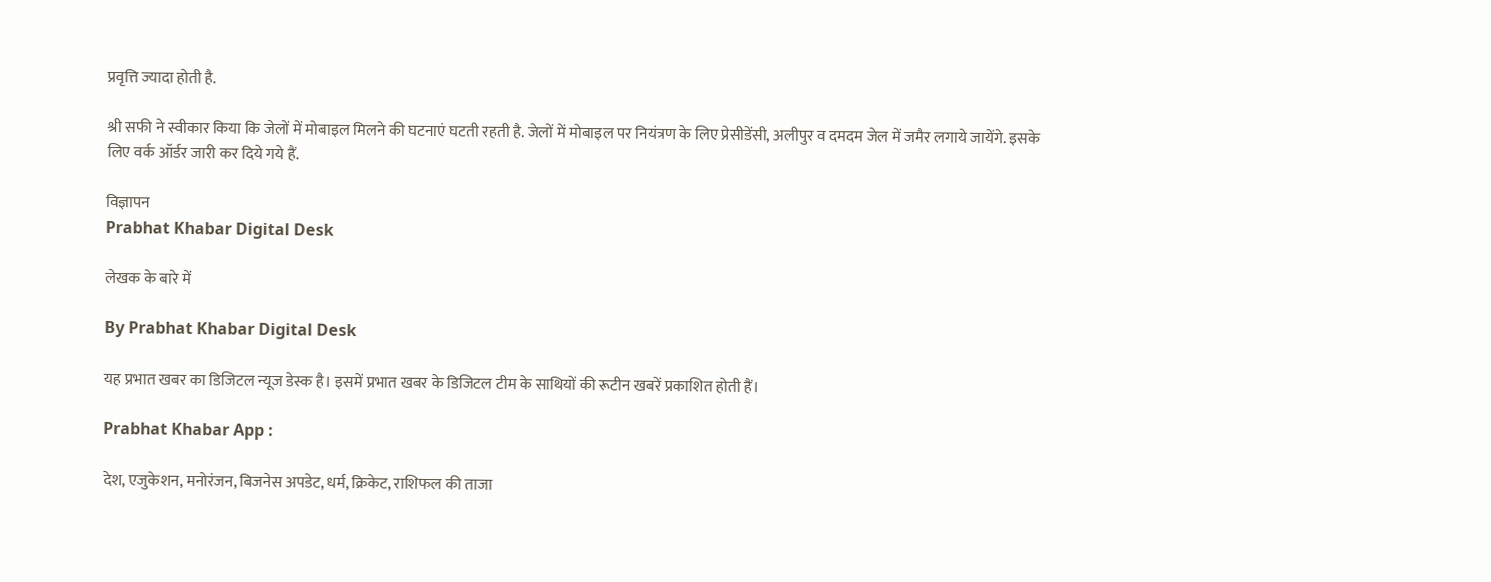प्रवृत्ति ज्यादा होती है.

श्री सफी ने स्वीकार किया कि जेलों में मोबाइल मिलने की घटनाएं घटती रहती है. जेलों में मोबाइल पर नियंत्रण के लिए प्रेसीडेंसी, अलीपुर व दमदम जेल में जमैर लगाये जायेंगे. इसके लिए वर्क ऑर्डर जारी कर दिये गये हैं.

विज्ञापन
Prabhat Khabar Digital Desk

लेखक के बारे में

By Prabhat Khabar Digital Desk

यह प्रभात खबर का डिजिटल न्यूज डेस्क है। इसमें प्रभात खबर के डिजिटल टीम के साथियों की रूटीन खबरें प्रकाशित होती हैं।

Prabhat Khabar App :

देश, एजुकेशन, मनोरंजन, बिजनेस अपडेट, धर्म, क्रिकेट, राशिफल की ताजा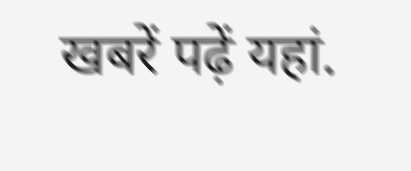खबरें पढ़ें यहां.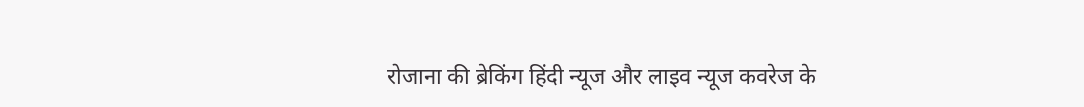रोजाना की ब्रेकिंग हिंदी न्यूज और लाइव न्यूज कवरेज के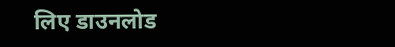लिए डाउनलोड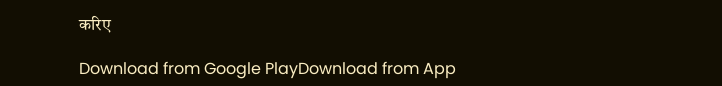करिए

Download from Google PlayDownload from App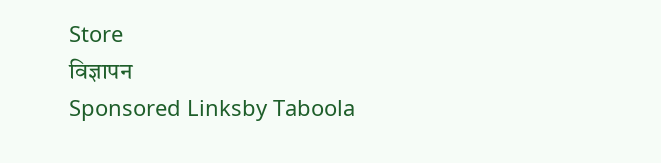Store
विज्ञापन
Sponsored Linksby Taboola